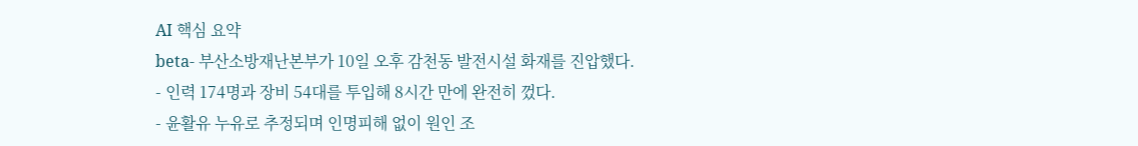AI 핵심 요약
beta- 부산소방재난본부가 10일 오후 감천동 발전시설 화재를 진압했다.
- 인력 174명과 장비 54대를 투입해 8시간 만에 완전히 껐다.
- 윤활유 누유로 추정되며 인명피해 없이 원인 조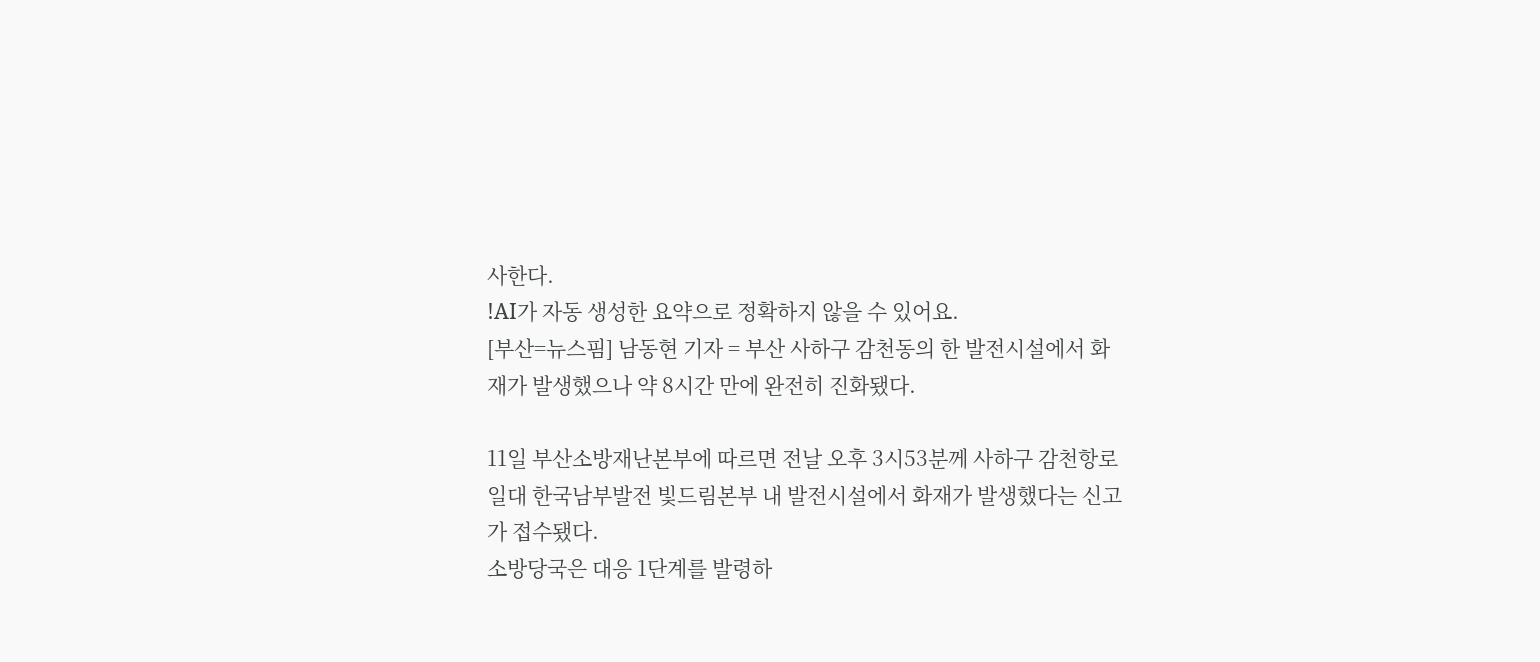사한다.
!AI가 자동 생성한 요약으로 정확하지 않을 수 있어요.
[부산=뉴스핌] 남동현 기자 = 부산 사하구 감천동의 한 발전시설에서 화재가 발생했으나 약 8시간 만에 완전히 진화됐다.

11일 부산소방재난본부에 따르면 전날 오후 3시53분께 사하구 감천항로 일대 한국남부발전 빛드림본부 내 발전시설에서 화재가 발생했다는 신고가 접수됐다.
소방당국은 대응 1단계를 발령하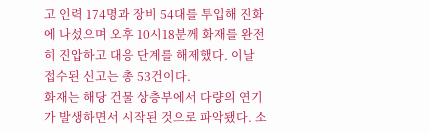고 인력 174명과 장비 54대를 투입해 진화에 나섰으며 오후 10시18분께 화재를 완전히 진압하고 대응 단계를 해제했다. 이날 접수된 신고는 총 53건이다.
화재는 해당 건물 상층부에서 다량의 연기가 발생하면서 시작된 것으로 파악됐다. 소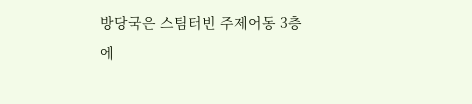방당국은 스팀터빈 주제어동 3층에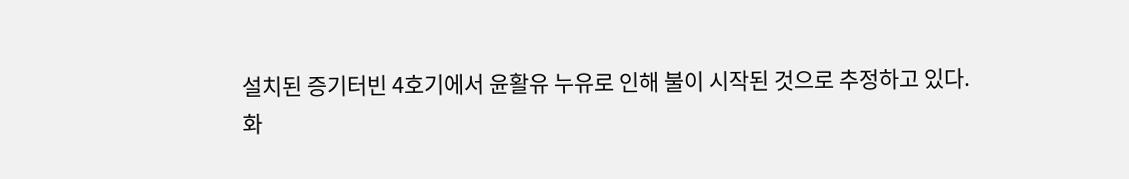설치된 증기터빈 4호기에서 윤활유 누유로 인해 불이 시작된 것으로 추정하고 있다.
화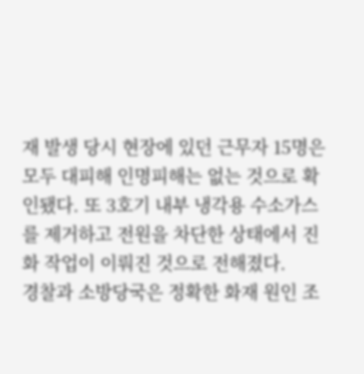재 발생 당시 현장에 있던 근무자 15명은 모두 대피해 인명피해는 없는 것으로 확인됐다. 또 3호기 내부 냉각용 수소가스를 제거하고 전원을 차단한 상태에서 진화 작업이 이뤄진 것으로 전해졌다.
경찰과 소방당국은 정확한 화재 원인 조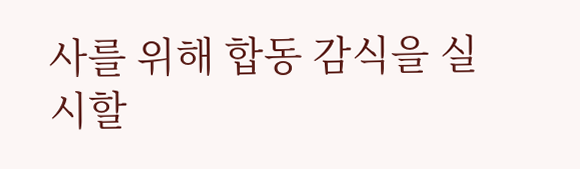사를 위해 합동 감식을 실시할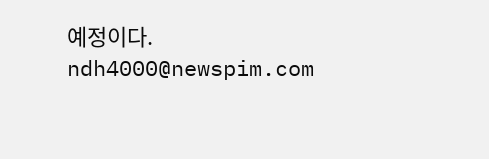예정이다.
ndh4000@newspim.com